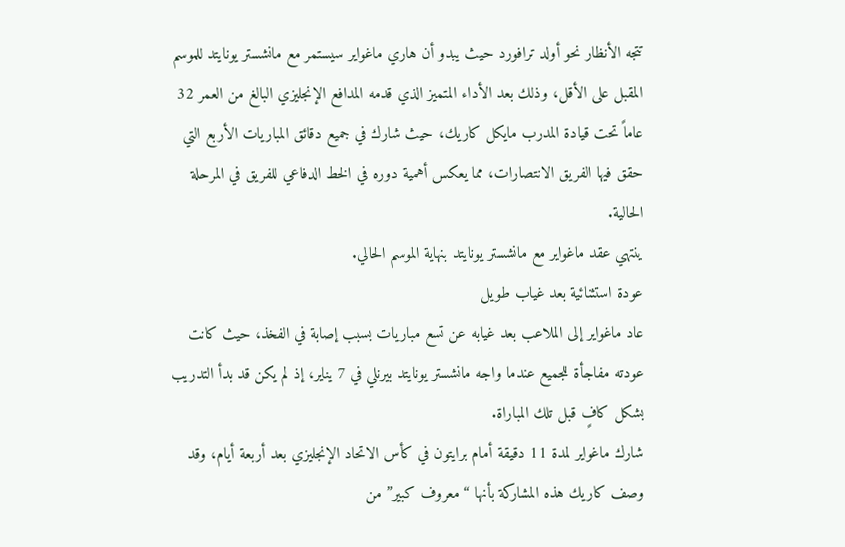تتجه الأنظار نحو أولد ترافورد حيث يبدو أن هاري ماغواير سيستمر مع مانشستر يونايتد للموسم المقبل على الأقل، وذلك بعد الأداء المتميز الذي قدمه المدافع الإنجليزي البالغ من العمر 32 عاماً تحت قيادة المدرب مايكل كاريك، حيث شارك في جميع دقائق المباريات الأربع التي حقق فيها الفريق الانتصارات، مما يعكس أهمية دوره في الخط الدفاعي للفريق في المرحلة الحالية.
ينتهي عقد ماغواير مع مانشستر يونايتد بنهاية الموسم الحالي.
عودة استثنائية بعد غياب طويل
عاد ماغواير إلى الملاعب بعد غيابه عن تسع مباريات بسبب إصابة في الفخذ، حيث كانت عودته مفاجأة للجميع عندما واجه مانشستر يونايتد بيرنلي في 7 يناير، إذ لم يكن قد بدأ التدريب بشكل كافٍ قبل تلك المباراة.
شارك ماغواير لمدة 11 دقيقة أمام برايتون في كأس الاتحاد الإنجليزي بعد أربعة أيام، وقد وصف كاريك هذه المشاركة بأنها “معروف كبير” من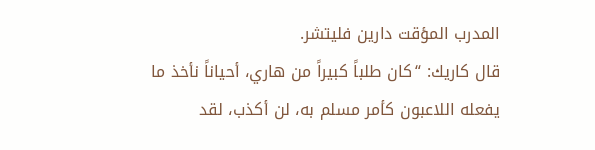المدرب المؤقت دارين فليتشر.
قال كاريك: “كان طلباً كبيراً من هاري، أحياناً نأخذ ما يفعله اللاعبون كأمر مسلم به، لن أكذب، لقد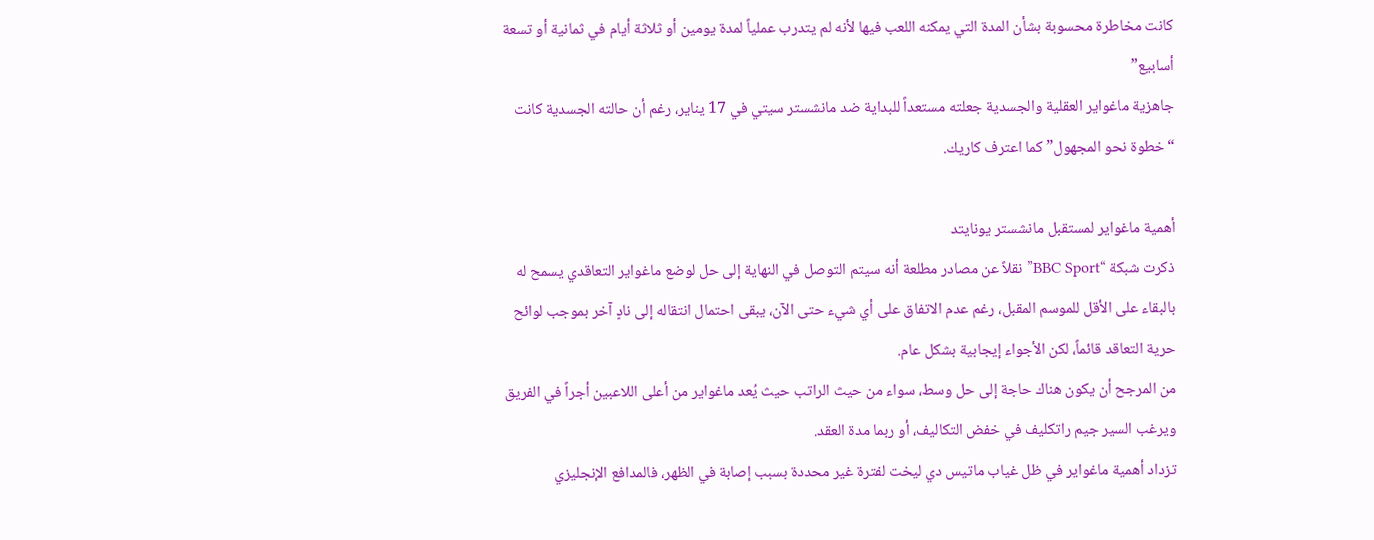كانت مخاطرة محسوبة بشأن المدة التي يمكنه اللعب فيها لأنه لم يتدرب عملياً لمدة يومين أو ثلاثة أيام في ثمانية أو تسعة أسابيع”
جاهزية ماغواير العقلية والجسدية جعلته مستعداً للبداية ضد مانشستر سيتي في 17 يناير، رغم أن حالته الجسدية كانت “خطوة نحو المجهول” كما اعترف كاريك.

أهمية ماغواير لمستقبل مانشستر يونايتد
ذكرت شبكة “BBC Sport” نقلاً عن مصادر مطلعة أنه سيتم التوصل في النهاية إلى حل لوضع ماغواير التعاقدي يسمح له بالبقاء على الأقل للموسم المقبل، رغم عدم الاتفاق على أي شيء حتى الآن، يبقى احتمال انتقاله إلى نادٍ آخر بموجب لوائح حرية التعاقد قائماً، لكن الأجواء إيجابية بشكل عام.
من المرجح أن يكون هناك حاجة إلى حل وسط، سواء من حيث الراتب حيث يُعد ماغواير من أعلى اللاعبين أجراً في الفريق ويرغب السير جيم راتكليف في خفض التكاليف، أو ربما مدة العقد.
تزداد أهمية ماغواير في ظل غياب ماتيس دي ليخت لفترة غير محددة بسبب إصابة في الظهر، فالمدافع الإنجليزي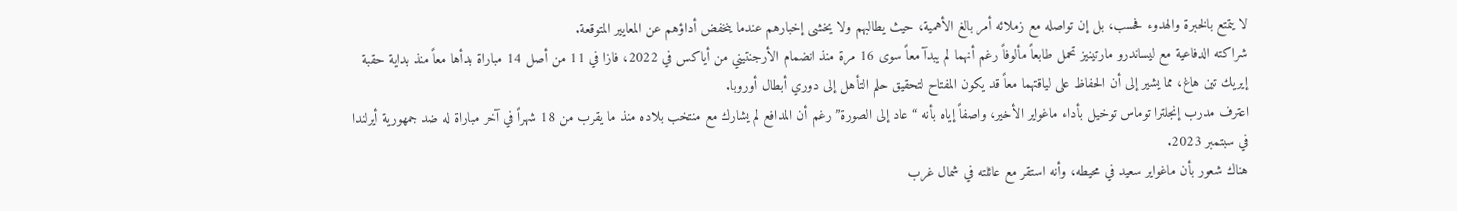لا يتمتع بالخبرة والهدوء فحسب، بل إن تواصله مع زملائه أمر بالغ الأهمية، حيث يطالبهم ولا يخشى إخبارهم عندما ينخفض أداؤهم عن المعايير المتوقعة.
شراكته الدفاعية مع ليساندرو مارتينيز تحمل طابعاً مألوفاً رغم أنهما لم يبدآ معاً سوى 16 مرة منذ انضمام الأرجنتيني من أياكس في 2022، فازا في 11 من أصل 14 مباراة بدأها معاً منذ بداية حقبة إيريك تين هاغ، مما يشير إلى أن الحفاظ على لياقتهما معاً قد يكون المفتاح لتحقيق حلم التأهل إلى دوري أبطال أوروبا.
اعترف مدرب إنجلترا توماس توخيل بأداء ماغواير الأخير، واصفاً إياه بأنه “عاد إلى الصورة” رغم أن المدافع لم يشارك مع منتخب بلاده منذ ما يقرب من 18 شهراً في آخر مباراة له ضد جمهورية أيرلندا في سبتمبر 2023.
هناك شعور بأن ماغواير سعيد في محيطه، وأنه استقر مع عائلته في شمال غرب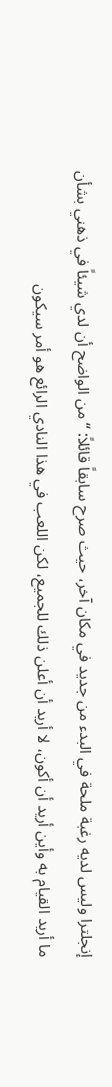إنجلترا وليس لديه رغبة ملحة في البدء من جديد في مكان آخر، حيث صرح سابقاً قائلاً: “من الواضح أن لدي شيئاً في ذهني بشأن ما أريد القيام به وأين أريد أن أكون، لا أريد أن أعلن ذلك للجميع، لكن اللعب في هذا النادي الرائع هو أمر سيكون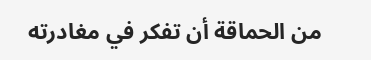من الحماقة أن تفكر في مغادرته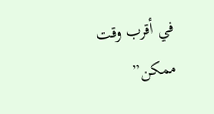في أقرب وقت ممكن”